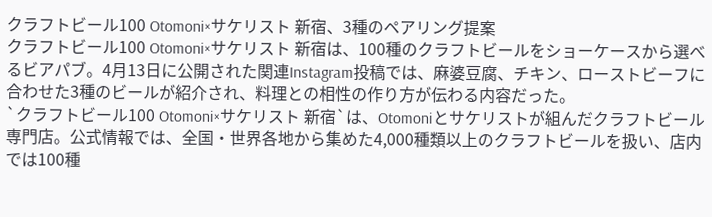クラフトビール100 Otomoni×サケリスト 新宿、3種のペアリング提案
クラフトビール100 Otomoni×サケリスト 新宿は、100種のクラフトビールをショーケースから選べるビアパブ。4月13日に公開された関連Instagram投稿では、麻婆豆腐、チキン、ローストビーフに合わせた3種のビールが紹介され、料理との相性の作り方が伝わる内容だった。
`クラフトビール100 Otomoni×サケリスト 新宿`は、Otomoniとサケリストが組んだクラフトビール専門店。公式情報では、全国・世界各地から集めた4,000種類以上のクラフトビールを扱い、店内では100種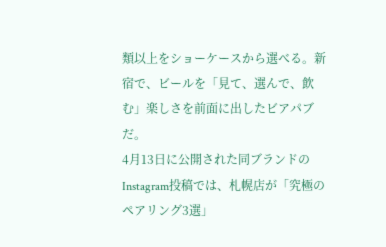類以上をショーケースから選べる。新宿で、ビールを「見て、選んで、飲む」楽しさを前面に出したビアパブだ。
4月13日に公開された同ブランドのInstagram投稿では、札幌店が「究極のペアリング3選」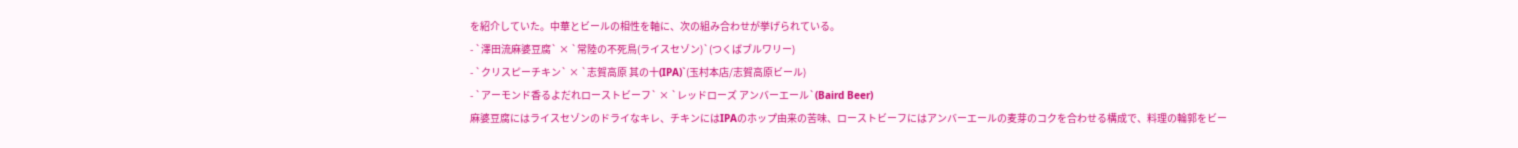を紹介していた。中華とビールの相性を軸に、次の組み合わせが挙げられている。
- `澤田流麻婆豆腐` × `常陸の不死鳥(ライスセゾン)`(つくばブルワリー)
- `クリスピーチキン` × `志賀高原 其の十(IPA)`(玉村本店/志賀高原ビール)
- `アーモンド香るよだれローストビーフ` × `レッドローズ アンバーエール`(Baird Beer)
麻婆豆腐にはライスセゾンのドライなキレ、チキンにはIPAのホップ由来の苦味、ローストビーフにはアンバーエールの麦芽のコクを合わせる構成で、料理の輪郭をビー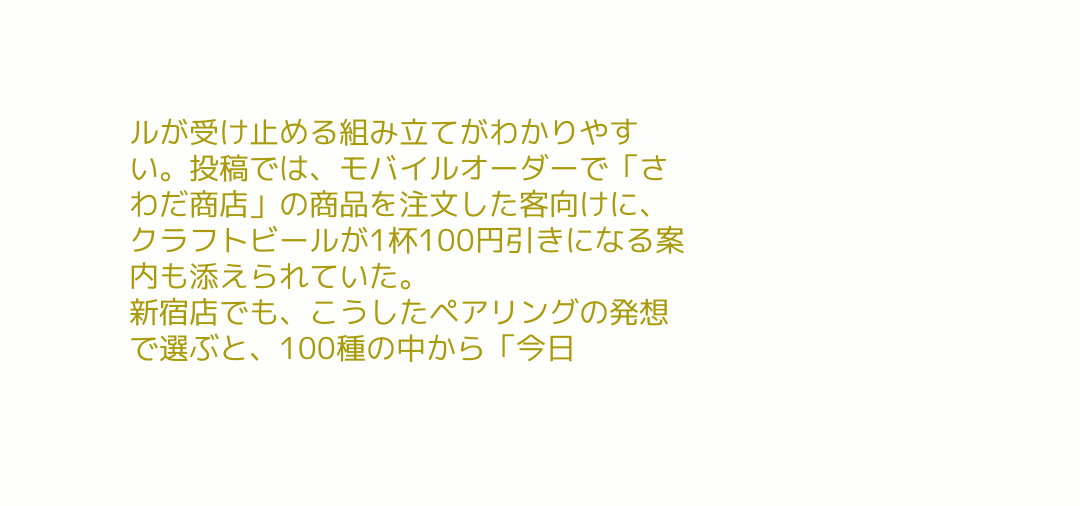ルが受け止める組み立てがわかりやすい。投稿では、モバイルオーダーで「さわだ商店」の商品を注文した客向けに、クラフトビールが1杯100円引きになる案内も添えられていた。
新宿店でも、こうしたペアリングの発想で選ぶと、100種の中から「今日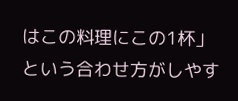はこの料理にこの1杯」という合わせ方がしやす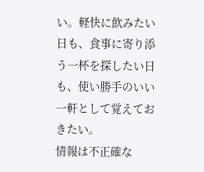い。軽快に飲みたい日も、食事に寄り添う一杯を探したい日も、使い勝手のいい一軒として覚えておきたい。
情報は不正確な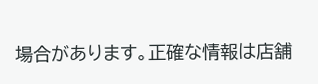場合があります。正確な情報は店舗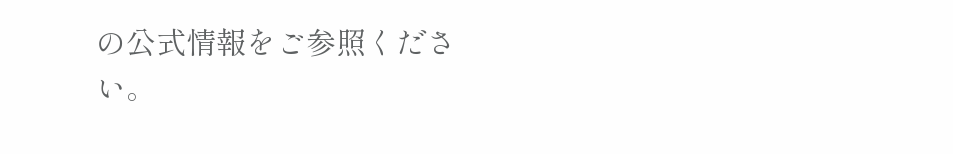の公式情報をご参照ください。